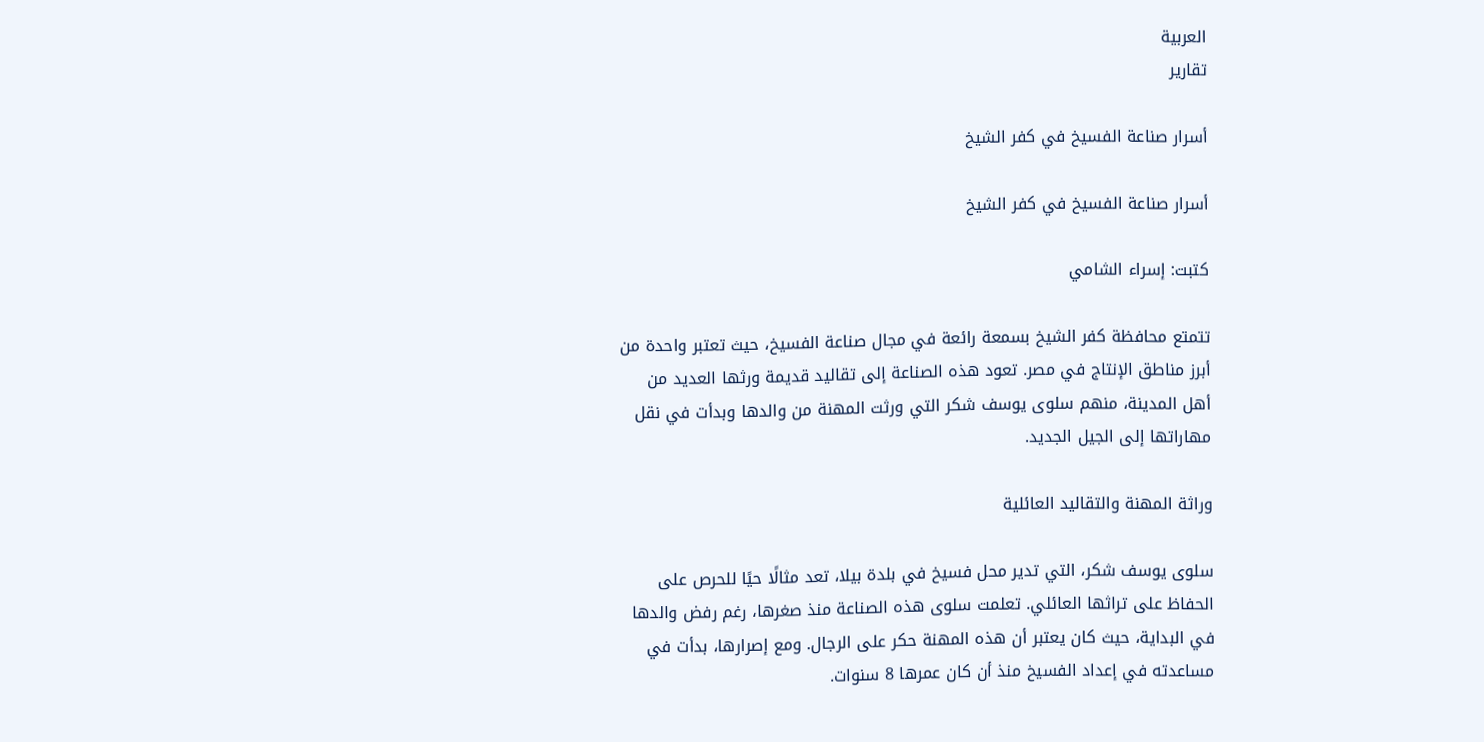العربية
تقارير

أسرار صناعة الفسيخ في كفر الشيخ

أسرار صناعة الفسيخ في كفر الشيخ

كتبت: إسراء الشامي

تتمتع محافظة كفر الشيخ بسمعة رائعة في مجال صناعة الفسيخ، حيث تعتبر واحدة من أبرز مناطق الإنتاج في مصر. تعود هذه الصناعة إلى تقاليد قديمة ورثها العديد من أهل المدينة، منهم سلوى يوسف شكر التي ورثت المهنة من والدها وبدأت في نقل مهاراتها إلى الجيل الجديد.

وراثة المهنة والتقاليد العائلية

سلوى يوسف شكر، التي تدير محل فسيخ في بلدة بيلا، تعد مثالًا حيًا للحرص على الحفاظ على تراثها العائلي. تعلمت سلوى هذه الصناعة منذ صغرها، رغم رفض والدها في البداية، حيث كان يعتبر أن هذه المهنة حكر على الرجال. ومع إصرارها، بدأت في مساعدته في إعداد الفسيخ منذ أن كان عمرها 8 سنوات.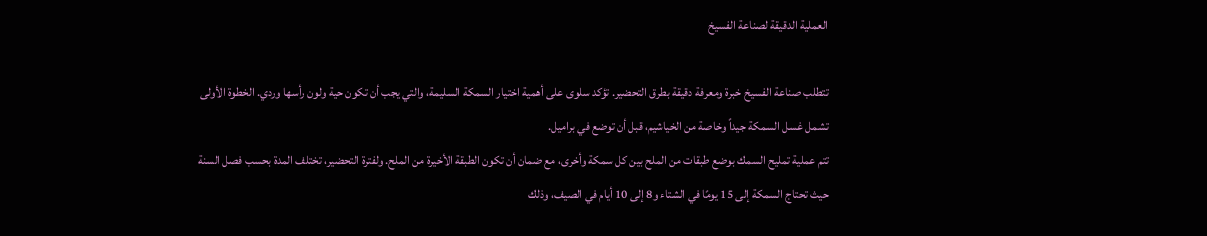العملية الدقيقة لصناعة الفسيخ

تتطلب صناعة الفسيخ خبرة ومعرفة دقيقة بطرق التحضير. تؤكد سلوى على أهمية اختيار السمكة السليمة، والتي يجب أن تكون حية ولون رأسها وردي. الخطوة الأولى تشمل غسل السمكة جيداً وخاصة من الخياشيم، قبل أن توضع في براميل.
تتم عملية تمليح السمك بوضع طبقات من الملح بين كل سمكة وأخرى، مع ضمان أن تكون الطبقة الأخيرة من الملح. ولفترة التحضير، تختلف المدة بحسب فصل السنة حيث تحتاج السمكة إلى 15 يومًا في الشتاء و8 إلى 10 أيام في الصيف، وذلك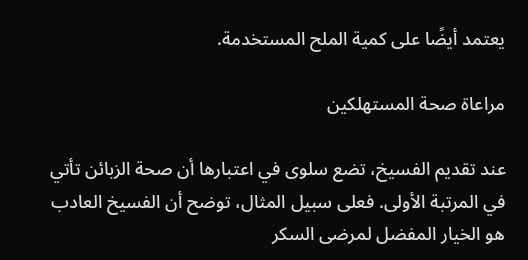يعتمد أيضًا على كمية الملح المستخدمة.

مراعاة صحة المستهلكين

عند تقديم الفسيخ، تضع سلوى في اعتبارها أن صحة الزبائن تأتي في المرتبة الأولى. فعلى سبيل المثال، توضح أن الفسيخ العادب هو الخيار المفضل لمرضى السكر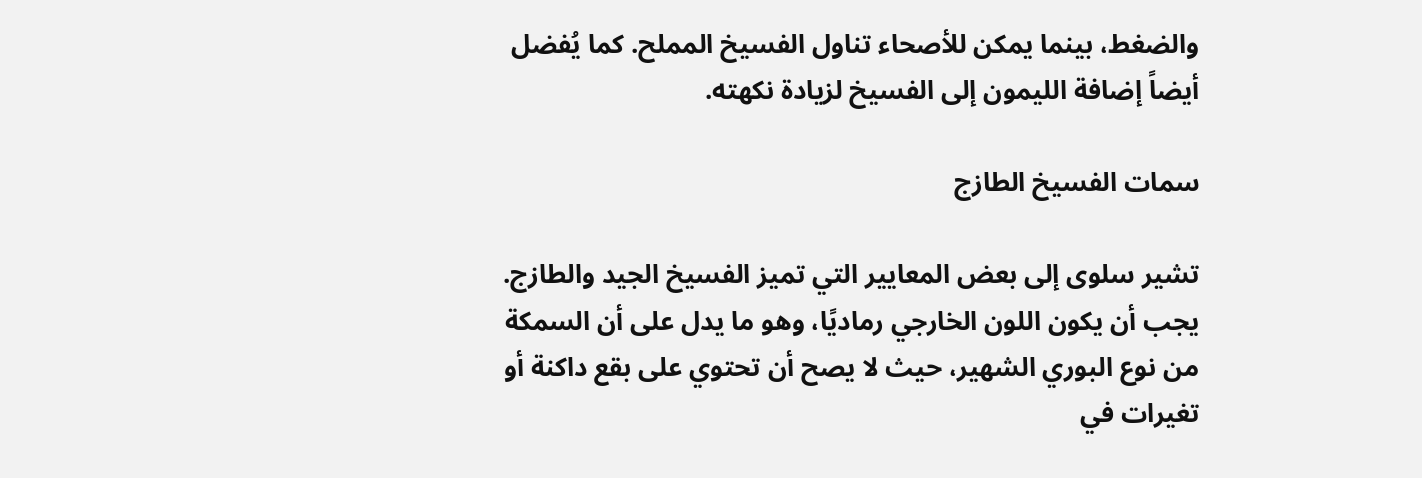والضغط، بينما يمكن للأصحاء تناول الفسيخ المملح. كما يُفضل أيضاً إضافة الليمون إلى الفسيخ لزيادة نكهته.

سمات الفسيخ الطازج

تشير سلوى إلى بعض المعايير التي تميز الفسيخ الجيد والطازج. يجب أن يكون اللون الخارجي رماديًا، وهو ما يدل على أن السمكة من نوع البوري الشهير، حيث لا يصح أن تحتوي على بقع داكنة أو تغيرات في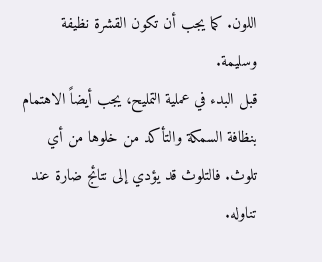اللون. كما يجب أن تكون القشرة نظيفة وسليمة.
قبل البدء في عملية التمليح، يجب أيضاً الاهتمام بنظافة السمكة والتأكد من خلوها من أي تلوث. فالتلوث قد يؤدي إلى نتائج ضارة عند تناوله.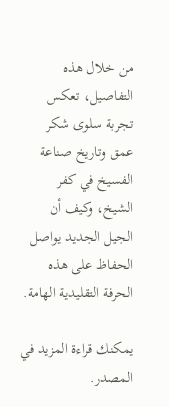من خلال هذه التفاصيل، تعكس تجربة سلوى شكر عمق وتاريخ صناعة الفسيخ في كفر الشيخ، وكيف أن الجيل الجديد يواصل الحفاظ على هذه الحرفة التقليدية الهامة.

يمكنك قراءة المزيد في المصدر.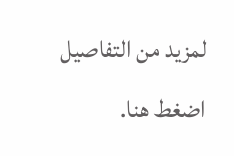لمزيد من التفاصيل اضغط هنا.